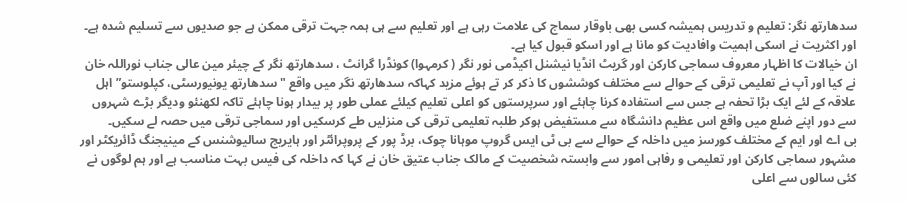سدھارتھ نگر: تعلیم و تدریس ہمیشہ کسی بھی باوقار سماج کی علامت رہی ہے اور تعلیم سے ہی ہمہ جہت ترقی ممکن ہے جو صدیوں سے تسلیم شدہ ہے۔ اور اکثریت نے اسکی اہمیت وافادیت کو مانا ہے اور اسکو قبول کیا ہے۔
ان خیالات کا اظہار معروف سماجی کارکن اور گریٹ انڈیا نیشنل اکیڈمی نور نگر ( کرمہوا) کونڈرا گرانٹ ، سدھارتھ نگر کے چیئر مین عالی جناب نوراللہ خان نے کیا اور آپ نے تعلیمی ترقی کے حوالے سے مختلف کوششوں کا ذکر کر تے ہوئے مزید کہاکہ سدھارتھ نگر میں واقع "سدھارتھ یونیورسٹی، کپلوستو” اہل علاقہ کے لئے ایک بڑا تحفہ ہے جس سے استفادہ کرنا چاہئے اور سرپرستوں کو اعلی تعلیم کیلئے عملی طور پر بیدار ہونا چاہئے تاکہ لکھنئو ودیگر بڑے شہروں سے دور اپنے ضلع میں واقع اس عظیم دانشگاہ سے مستفیض ہوکر طلبہ تعلیمی ترقی کی منزلیں طے کرسکیں اور سماجی ترقی میں حصہ لے سکیں۔
بی اے اور ایم کے مختلف کورسز میں داخلہ کے حوالے سے بی ٹی ایس گروپ موہانا چوک، برڈ پور کے پروپرائٹر اور ہایریج سالیوشنس کے مینیجنگ ڈائریکٹر اور مشہور سماجی کارکن اور تعلیمی و رفاہی امور سے وابستہ شخصیت کے مالک جناب عتیق خان نے کہا کہ داخلہ کی فیس بہت مناسب ہے اور ہم لوگوں نے کئی سالوں سے اعلی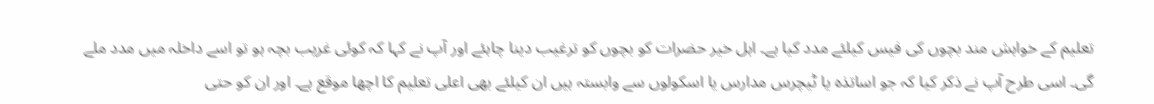تعلیم کے خواہش مند بچوں کی فیس کیلئے مدد کیا ہے۔ اہل خیر حضرات کو بچوں کو ترغیب دینا چاہئے اور آپ نے کہا کہ کوئی غریب بچہ ہو تو اسے داخلہ میں مدد ملے گی۔ اسی طرح آپ نے ذکر کیا کہ جو اساتذہ یا ٹیچرس مدارس یا اسکولوں سے وابستہ ہیں ان کیلئے بھی اعلی تعلیم کا اچھا موقع ہے۔ اور ان کو حتی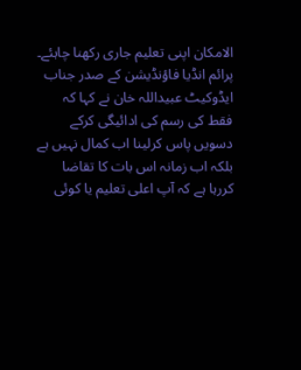الامکان اپنی تعلیم جاری رکھنا چاہئے۔
پرائم انڈیا فاؤنڈیشن کے صدر جناب ایڈوکیٹ عبیداللہ خان نے کہا کہ فقط کی رسم کی ادائیگی کرکے دسویں پاس کرلینا اب کمال نہیں ہے بلکہ اب زمانہ اس بات کا تقاضا کررہا ہے کہ آپ اعلی تعلیم یا کوئی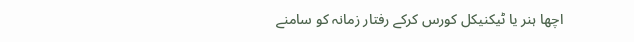اچھا ہنر یا ٹیکنیکل کورس کرکے رفتار زمانہ کو سامنے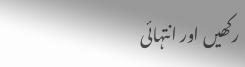رکھیں اور انتہائی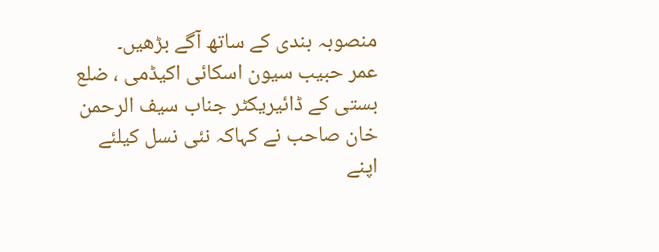منصوبہ بندی کے ساتھ آگے بڑھیں۔
عمر حبیب سیون اسکائی اکیڈمی ، ضلع بستی کے ڈائیریکٹر جناب سیف الرحمن خان صاحب نے کہاکہ نئی نسل کیلئے اپنے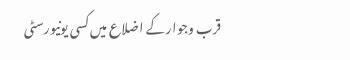قرب وجوار کے اضلاع میں کسی یونیورسٹی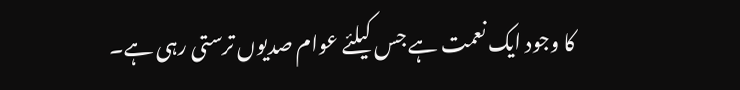کا وجود ایک نعمت ہے جس کیلئے عوام صدیوں ترستی رہی ہے۔